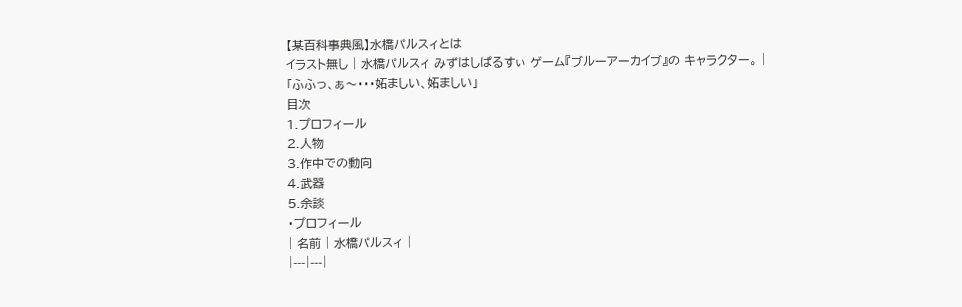【某百科事典風】水橋パルスィとは
イラスト無し | 水橋パルスィ みずはしぱるすぃ ゲーム『ブルーアーカイブ』の キャラクター。 |
「ふふっ、ぁ〜・・・妬ましい、妬ましい」
目次
1.プロフィール
2.人物
3.作中での動向
4.武器
5.余談
・プロフィール
| 名前 | 水橋パルスィ |
|---|---|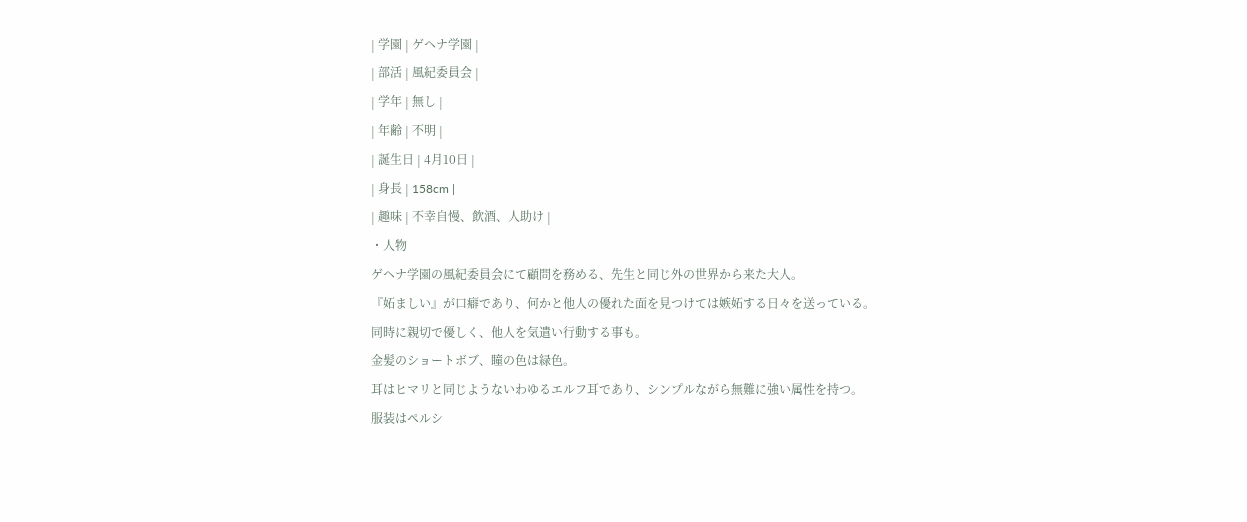| 学園 | ゲヘナ学園 |
| 部活 | 風紀委員会 |
| 学年 | 無し |
| 年齢 | 不明 |
| 誕生日 | 4月10日 |
| 身長 | 158cm |
| 趣味 | 不幸自慢、飲酒、人助け |
・人物
ゲヘナ学園の風紀委員会にて顧問を務める、先生と同じ外の世界から来た大人。
『妬ましい』が口癖であり、何かと他人の優れた面を見つけては嫉妬する日々を送っている。
同時に親切で優しく、他人を気遣い行動する事も。
金髪のショートボブ、瞳の色は緑色。
耳はヒマリと同じようないわゆるエルフ耳であり、シンプルながら無難に強い属性を持つ。
服装はペルシ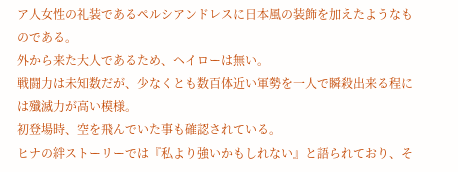ア人女性の礼装であるペルシアンドレスに日本風の装飾を加えたようなものである。
外から来た大人であるため、ヘイローは無い。
戦闘力は未知数だが、少なくとも数百体近い軍勢を一人で瞬殺出来る程には殲滅力が高い模様。
初登場時、空を飛んでいた事も確認されている。
ヒナの絆ストーリーでは『私より強いかもしれない』と語られており、そ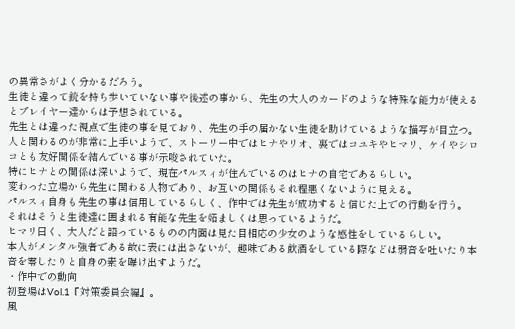の異常さがよく分かるだろう。
生徒と違って銃を持ち歩いていない事や後述の事から、先生の大人のカードのような特殊な能力が使えるとプレイヤー達からは予想されている。
先生とは違った視点で生徒の事を見ており、先生の手の届かない生徒を助けているような描写が目立つ。
人と関わるのが非常に上手いようで、ストーリー中ではヒナやリオ、裏ではコユキやヒマリ、ケイやシロコとも友好関係を結んでいる事が示唆されていた。
特にヒナとの関係は深いようで、現在パルスィが住んでいるのはヒナの自宅であるらしい。
変わった立場から先生に関わる人物であり、お互いの関係もそれ程悪くないように見える。
パルスィ自身も先生の事は信用しているらしく、作中では先生が成功すると信じた上での行動を行う。
それはそうと生徒達に囲まれる有能な先生を妬ましくは思っているようだ。
ヒマリ曰く、大人だと語っているものの内面は見た目相応の少女のような感性をしているらしい。
本人がメンタル強者である故に表には出さないが、趣味である飲酒をしている際などは弱音を吐いたり本音を零したりと自身の素を曝け出すようだ。
・作中での動向
初登場はVol.1『対策委員会編』。
風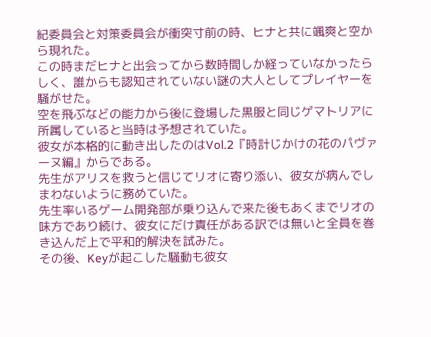紀委員会と対策委員会が衝突寸前の時、ヒナと共に颯爽と空から現れた。
この時まだヒナと出会ってから数時間しか経っていなかったらしく、誰からも認知されていない謎の大人としてプレイヤーを騒がせた。
空を飛ぶなどの能力から後に登場した黒服と同じゲマトリアに所属していると当時は予想されていた。
彼女が本格的に動き出したのはVol.2『時計じかけの花のパヴァーヌ編』からである。
先生がアリスを救うと信じてリオに寄り添い、彼女が病んでしまわないように務めていた。
先生率いるゲーム開発部が乗り込んで来た後もあくまでリオの味方であり続け、彼女にだけ責任がある訳では無いと全員を巻き込んだ上で平和的解決を試みた。
その後、Keyが起こした騒動も彼女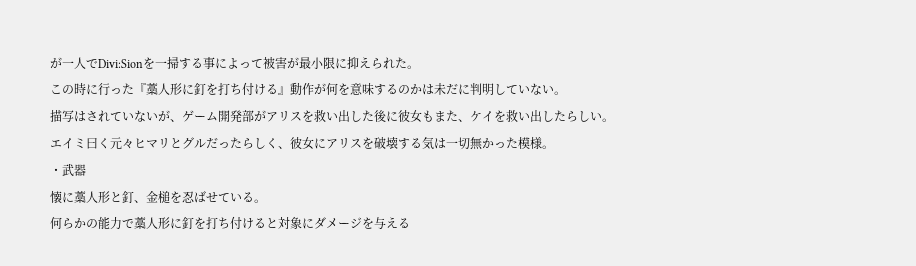が一人でDivi:Sionを一掃する事によって被害が最小限に抑えられた。
この時に行った『藁人形に釘を打ち付ける』動作が何を意味するのかは未だに判明していない。
描写はされていないが、ゲーム開発部がアリスを救い出した後に彼女もまた、ケイを救い出したらしい。
エイミ曰く元々ヒマリとグルだったらしく、彼女にアリスを破壊する気は一切無かった模様。
・武器
懐に藁人形と釘、金槌を忍ばせている。
何らかの能力で藁人形に釘を打ち付けると対象にダメージを与える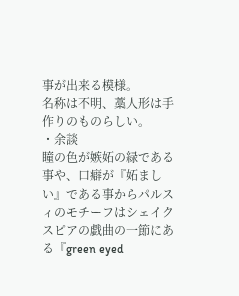事が出来る模様。
名称は不明、藁人形は手作りのものらしい。
・余談
瞳の色が嫉妬の緑である事や、口癖が『妬ましい』である事からパルスィのモチーフはシェイクスピアの戯曲の一節にある『green eyed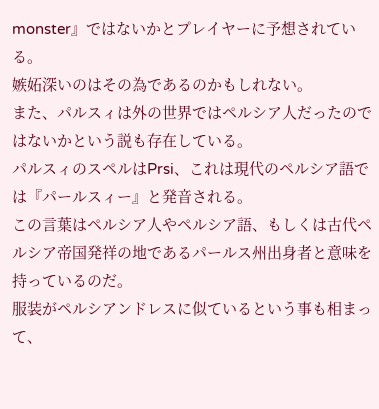monster』ではないかとプレイヤーに予想されている。
嫉妬深いのはその為であるのかもしれない。
また、パルスィは外の世界ではペルシア人だったのではないかという説も存在している。
パルスィのスペルはPrsi、これは現代のペルシア語では『パールスィー』と発音される。
この言葉はペルシア人やペルシア語、もしくは古代ペルシア帝国発祥の地であるパールス州出身者と意味を持っているのだ。
服装がペルシアンドレスに似ているという事も相まって、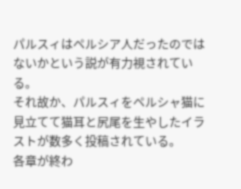パルスィはペルシア人だったのではないかという説が有力視されている。
それ故か、パルスィをペルシャ猫に見立てて猫耳と尻尾を生やしたイラストが数多く投稿されている。
各章が終わ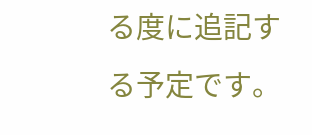る度に追記する予定です。